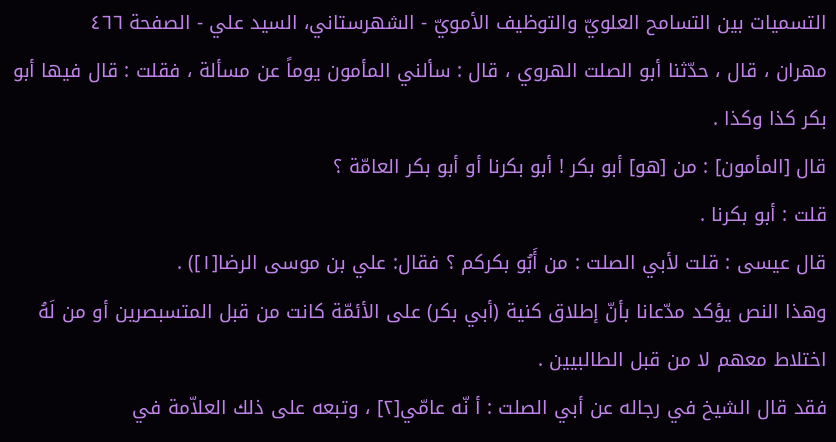التسميات بين التسامح العلويّ والتوظيف الأمويّ - الشهرستاني، السيد علي - الصفحة ٤٦٦
مهران ، قال ، حدّثنا أبو الصلت الهروي ، قال : سألني المأمون يوماً عن مسألة ، فقلت : قال فيها أبو بكر كذا وكذا .
قال [المأمون] : من [هو] أبو بكر ! أبو بكرنا أو أبو بكر العامّة ؟
قلت : أبو بكرنا .
قال عيسى : قلت لأبي الصلت : من أَبُو بكركم ؟ فقال: علي بن موسى الرضا[١]) .
وهذا النص يؤكد مدّعانا بأنّ إطلاق كنية (أبي بكر) على الأئمّة كانت من قبل المتسبصرين أو من لَهُ اختلاط معهم لا من قبل الطالبيين .
فقد قال الشيخ في رجاله عن أبي الصلت : أ نّه عامّي[٢] ، وتبعه على ذلك العلاّمة في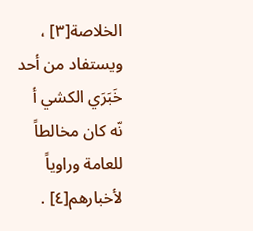الخلاصة[٣] ، ويستفاد من أحد خَبَرَي الكشي أ نّه كان مخالطاً للعامة وراوياً لأخبارهم[٤] .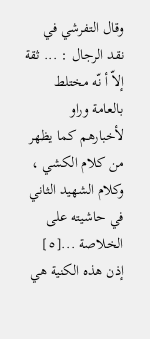وقال التفرشي في نقد الرجال : ... ثقة إلاّ أ نّه مختلط بالعامة وراو
لأخبارهم كما يظهر من كلام الكشي ، وكلام الشهيد الثاني في حاشيته على
الخلاصة ...[٥]
إذن هذه الكنية هي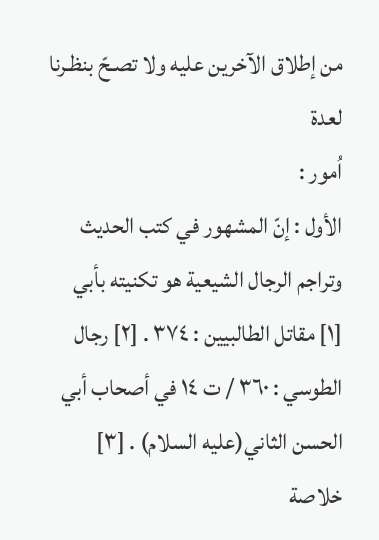من إطلاق الآخرين عليه ولا تصـحّ بنظـرنا لعدة
اُمور :
الأول : إنّ المشهور في كتب الحديث وتراجم الرجال الشيعية هو تكنيته بأبي
[١] مقاتل الطالبيين : ٣٧٤ . [٢] رجال الطوسي : ٣٦٠ / ت ١٤ في أصحاب أبي الحسن الثاني(عليه السلام) . [٣] خلاصة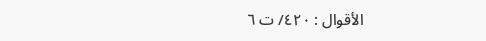الأقوال : ٤٢٠/ ت ٦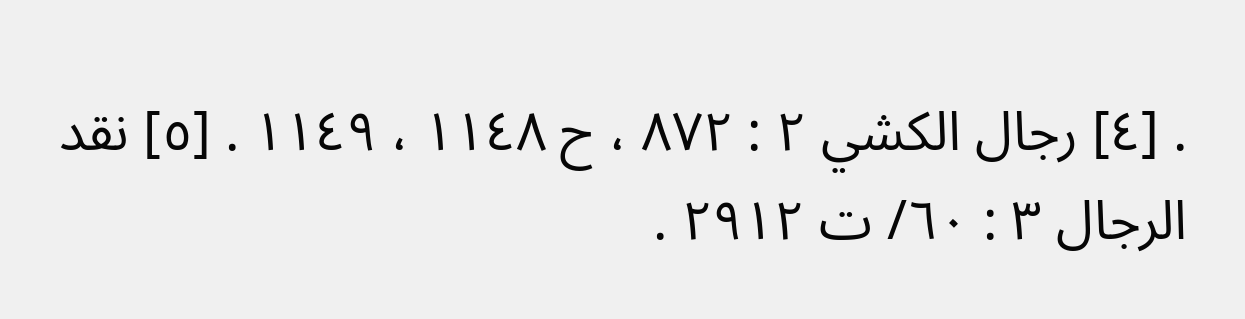. [٤] رجال الكشي ٢ : ٨٧٢ ، ح ١١٤٨ ، ١١٤٩ . [٥] نقد الرجال ٣ : ٦٠/ ت ٢٩١٢ .